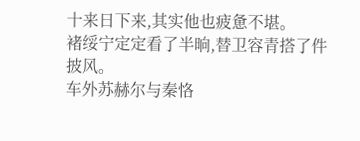十来日下来,其实他也疲惫不堪。
褚绥宁定定看了半晌,替卫容青搭了件披风。
车外苏赫尔与秦恪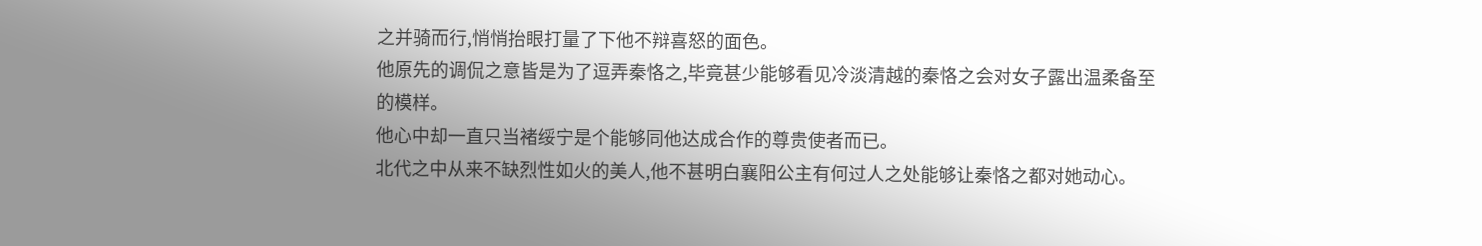之并骑而行,悄悄抬眼打量了下他不辩喜怒的面色。
他原先的调侃之意皆是为了逗弄秦恪之,毕竟甚少能够看见冷淡清越的秦恪之会对女子露出温柔备至的模样。
他心中却一直只当褚绥宁是个能够同他达成合作的尊贵使者而已。
北代之中从来不缺烈性如火的美人,他不甚明白襄阳公主有何过人之处能够让秦恪之都对她动心。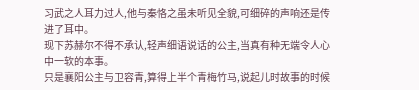习武之人耳力过人,他与秦恪之虽未听见全貌,可细碎的声响还是传进了耳中。
现下苏赫尔不得不承认,轻声细语说话的公主,当真有种无端令人心中一软的本事。
只是襄阳公主与卫容青,算得上半个青梅竹马,说起儿时故事的时候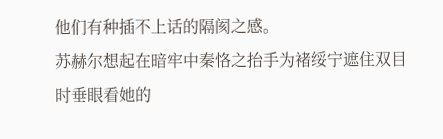他们有种插不上话的隔阂之感。
苏赫尔想起在暗牢中秦恪之抬手为褚绥宁遮住双目时垂眼看她的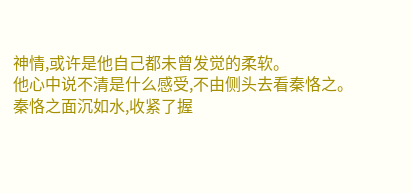神情,或许是他自己都未曾发觉的柔软。
他心中说不清是什么感受,不由侧头去看秦恪之。
秦恪之面沉如水,收紧了握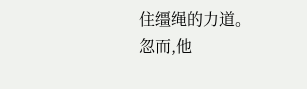住缰绳的力道。
忽而,他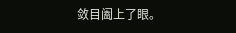敛目阖上了眼。